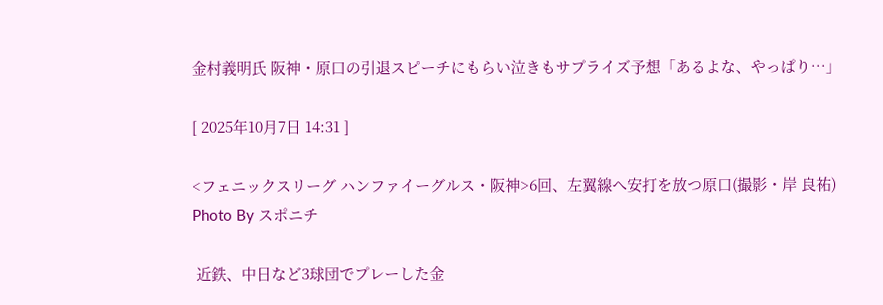金村義明氏 阪神・原口の引退スピーチにもらい泣きもサプライズ予想「あるよな、やっぱり…」

[ 2025年10月7日 14:31 ]

<フェニックスリーグ ハンファイーグルス・阪神>6回、左翼線へ安打を放つ原口(撮影・岸 良祐)
Photo By スポニチ

 近鉄、中日など3球団でプレーした金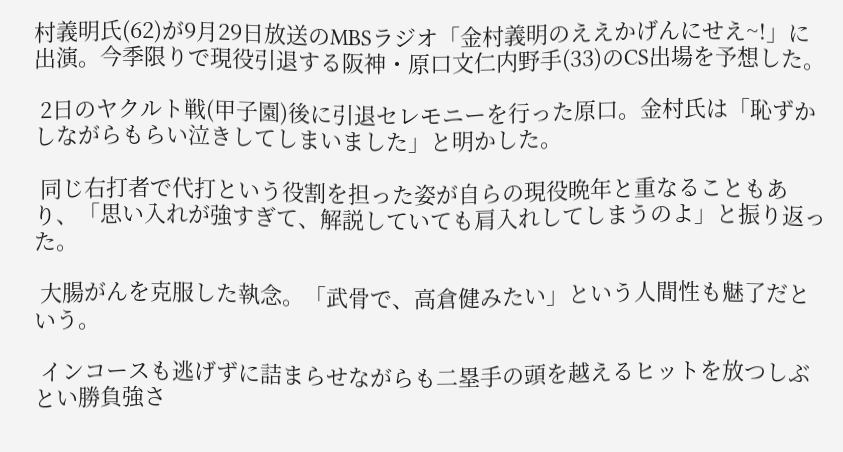村義明氏(62)が9月29日放送のMBSラジオ「金村義明のええかげんにせえ~!」に出演。今季限りで現役引退する阪神・原口文仁内野手(33)のCS出場を予想した。

 2日のヤクルト戦(甲子園)後に引退セレモニーを行った原口。金村氏は「恥ずかしながらもらい泣きしてしまいました」と明かした。

 同じ右打者で代打という役割を担った姿が自らの現役晩年と重なることもあり、「思い入れが強すぎて、解説していても肩入れしてしまうのよ」と振り返った。

 大腸がんを克服した執念。「武骨で、高倉健みたい」という人間性も魅了だという。

 インコースも逃げずに詰まらせながらも二塁手の頭を越えるヒットを放つしぶとい勝負強さ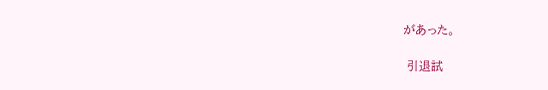があった。

 引退試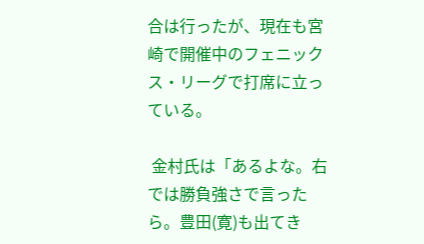合は行ったが、現在も宮崎で開催中のフェニックス・リーグで打席に立っている。

 金村氏は「あるよな。右では勝負強さで言ったら。豊田(寛)も出てき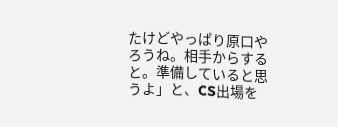たけどやっぱり原口やろうね。相手からすると。準備していると思うよ」と、CS出場を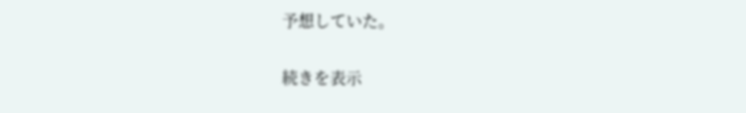予想していた。

続きを表示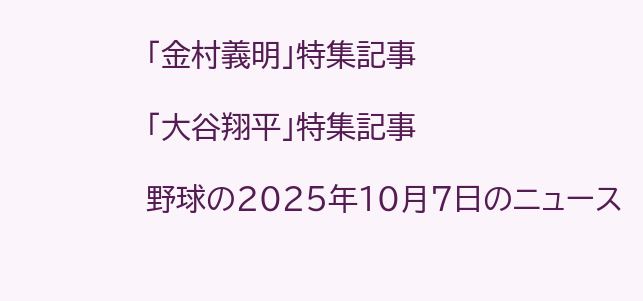「金村義明」特集記事

「大谷翔平」特集記事

野球の2025年10月7日のニュース